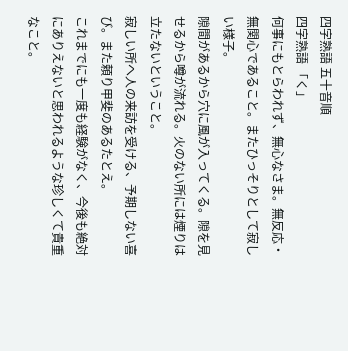四字熟語 五十音順
四字熟語 「く」
何事にもとらわれず、無心なさま。無反応・無関心であること。またひっそりとして寂しい様子。
隙間があるから穴に風が入ってくる。隙を見せるから噂が流れる。火のない所には煙りは立たないということ。
寂しい所へ人の来訪を受ける、予期しない喜び。また頼り甲斐のあるたとえ。
これまでにも一度も経験がなく、今後も絶対にありえないと思われるような珍しくて貴重なこと。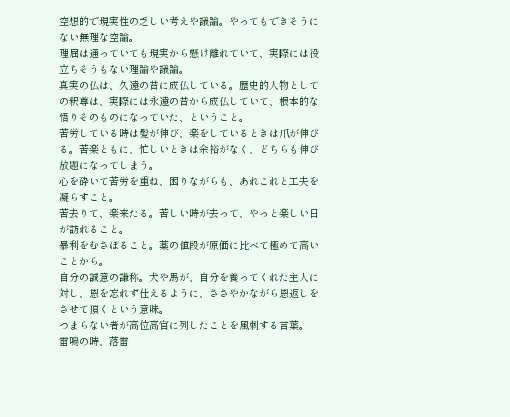空想的で現実性の乏しい考えや議論。やってもできそうにない無理な空論。
理屈は通っていても現実から懸け離れていて、実際には役立ちそうもない理論や議論。
真実の仏は、久遠の昔に成仏している。歴史的人物としての釈尊は、実際には永遠の昔から成仏していて、根本的な悟りそのものになっていた、ということ。
苦労している時は髪が伸び、楽をしているときは爪が伸びる。苦楽ともに、忙しいときは余裕がなく、どちらも伸び放題になってしまう。
心を砕いて苦労を重ね、困りながらも、あれこれと工夫を凝らすこと。
苦去りて、楽来たる。苦しい時が去って、やっと楽しい日が訪れること。
暴利をむさぼること。薬の値段が原価に比べて極めて高いことから。
自分の誠意の謙称。犬や馬が、自分を養ってくれた主人に対し、恩を忘れず仕えるように、ささやかながら恩返しをさせて頂くという意味。
つまらない者が高位高官に列したことを風刺する言葉。
雷鳴の時、落雷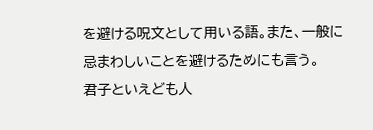を避ける呪文として用いる語。また、一般に忌まわしいことを避けるためにも言う。
君子といえども人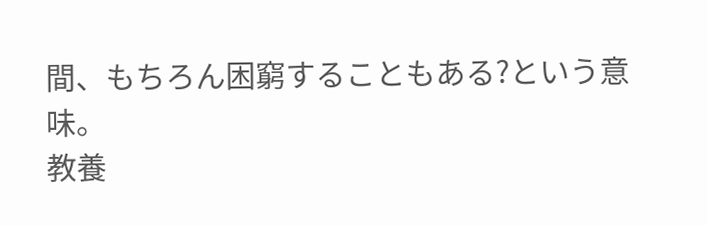間、もちろん困窮することもある?という意味。
教養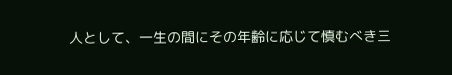人として、一生の間にその年齢に応じて慎むべき三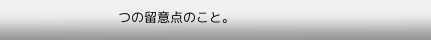つの留意点のこと。